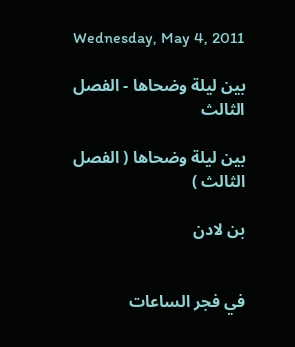Wednesday, May 4, 2011

بين ليلة وضحاها - الفصل الثالث

بين ليلة وضحاها ( الفصل الثالث )

بن لادن


في فجر الساعات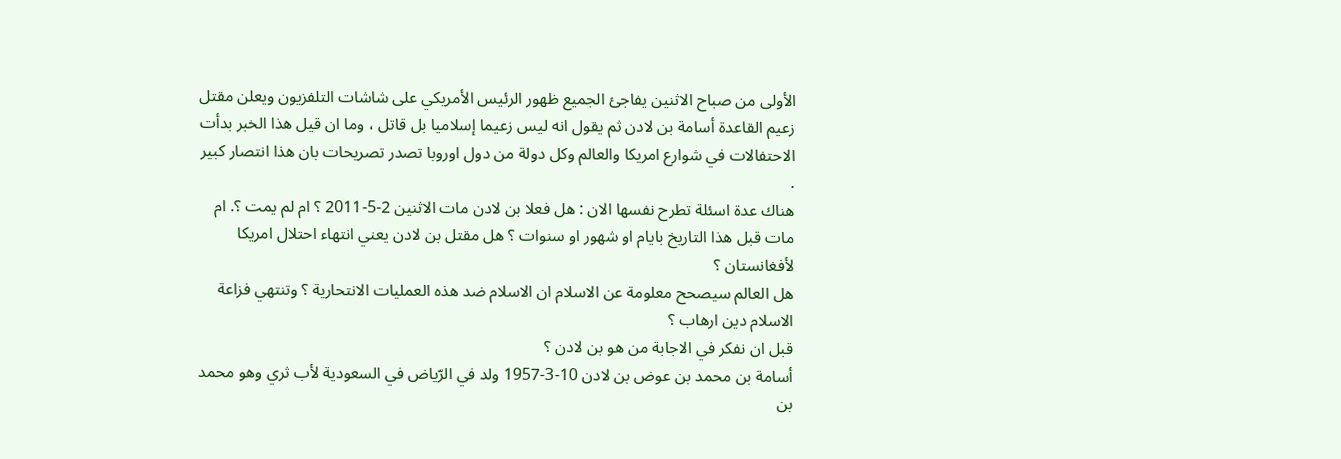الأولى من صباح الاثنين يفاجئ الجميع ظهور الرئيس الأمريكي على شاشات التلفزيون ويعلن مقتل زعيم القاعدة أسامة بن لادن ثم يقول انه ليس زعيما إسلاميا بل قاتل ، وما ان قيل هذا الخبر بدأت الاحتفالات في شوارع امريكا والعالم وكل دولة من دول اوروبا تصدر تصريحات بان هذا انتصار كبير .
هناك عدة اسئلة تطرح نفسها الان : هل فعلا بن لادن مات الاثنين 2-5-2011 ؟ ام لم يمت ؟. ام مات قبل هذا التاريخ بايام او شهور او سنوات ؟ هل مقتل بن لادن يعني انتهاء احتلال امريكا لأفغانستان ؟
هل العالم سيصحح معلومة عن الاسلام ان الاسلام ضد هذه العمليات الانتحارية ؟ وتنتهي فزاعة الاسلام دين ارهاب ؟
قبل ان نفكر في الاجابة من هو بن لادن ؟
أسامة بن محمد بن عوض بن لادن 10-3-1957 ولد في الرّياض في السعودية لأب ثري وهو محمد بن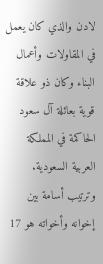لادن والذي كان يعمل في المقاولات وأعمال البناء وكان ذو علاقة قوية بعائلة آل سعود الحاكمة في المملكة العربية السعودية. وترتيب أسامة بين إخوانه وأخواته هو 17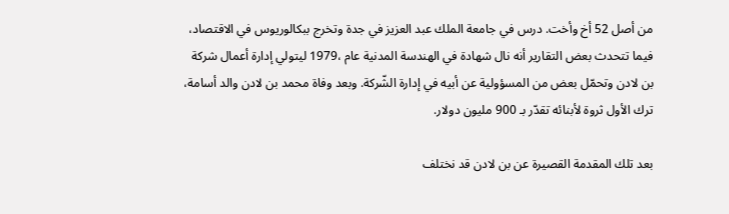من أصل 52 أخ وأخت. درس في جامعة الملك عبد العزيز في جدة وتخرج ببكالوريوس في الاقتصاد، فيما تتحدث بعض التقارير أنه نال شهادة في الهندسة المدنية عام ،1979 ليتولي إدارة أعمال شركة بن لادن وتحمّل بعض من المسؤولية عن أبيه في إدارة الشّركة. وبعد وفاة محمد بن لادن والد أسامة، ترك الأول ثروة لأبنائه تقدّر بـ 900 مليون دولار.

بعد تلك المقدمة القصيرة عن بن لادن قد نختلف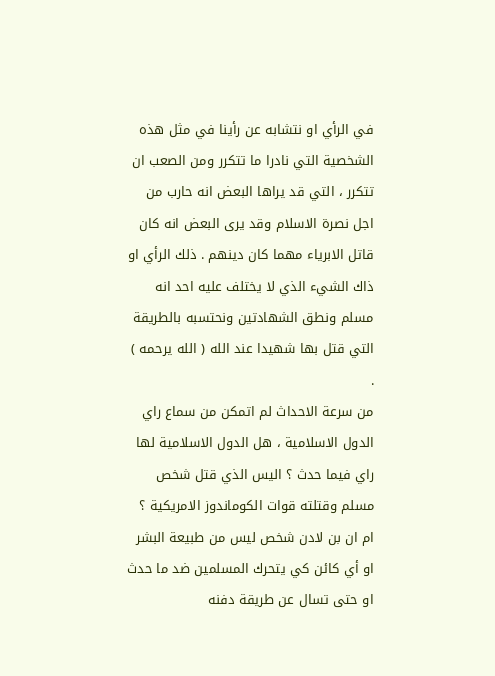في الرأي او نتشابه عن رأينا في مثل هذه الشخصية التي نادرا ما تتكرر ومن الصعب ان تتكرر ، التي قد يراها البعض انه حارب من اجل نصرة الاسلام وقد يرى البعض انه كان قاتل الابرياء مهما كان دينهم . ذلك الرأي او ذاك الشيء الذي لا يختلف عليه احد انه مسلم ونطق الشهادتين ونحتسبه بالطريقة التي قتل بها شهيدا عند الله ( الله يرحمه ) .
من سرعة الاحداث لم اتمكن من سماع راي الدول الاسلامية ، هل الدول الاسلامية لها راي فيما حدث ؟ اليس الذي قتل شخص مسلم وقتلته قوات الكوماندوز الامريكية ؟ ام ان بن لادن شخص ليس من طبيعة البشر او أي كائن كي يتحرك المسلمين ضد ما حدث او حتى تسال عن طريقة دفنه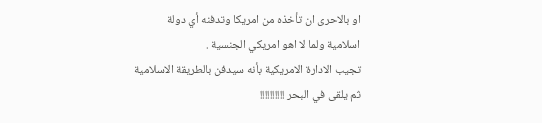او بالاحرى ان تأخذه من امريكا وتدفنه أي دولة اسلامية ولما لا اهو امريكي الجنسية .
تجيب الادارة الامريكية بأنه سيدفن بالطريقة الاسلامية ثم يلقى في البحر !!!!!!!!!!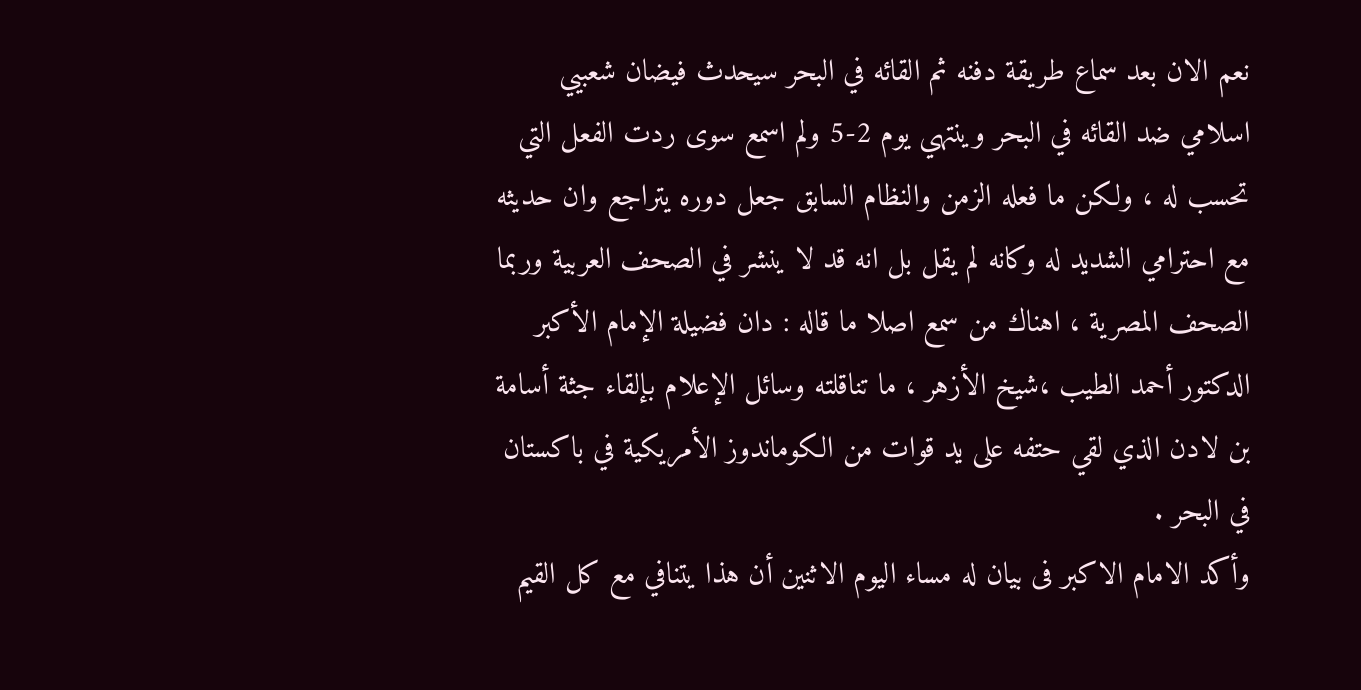نعم الان بعد سماع طريقة دفنه ثم القائه في البحر سيحدث فيضان شعبيي اسلامي ضد القائه في البحر وينتهي يوم 2-5 ولم اسمع سوى ردت الفعل التي تحسب له ، ولكن ما فعله الزمن والنظام السابق جعل دوره يتراجع وان حديثه مع احترامي الشديد له وكانه لم يقل بل انه قد لا ينشر في الصحف العربية وربما الصحف المصرية ، اهناك من سمع اصلا ما قاله : دان فضيلة الإمام الأكبر الدكتور أحمد الطيب ،شيخ الأزهر ، ما تناقلته وسائل الإعلام بإلقاء جثة أسامة بن لادن الذي لقي حتفه على يد قوات من الكوماندوز الأمريكية في باكستان في البحر .
وأكد الامام الاكبر فى بيان له مساء اليوم الاثنين أن هذا يتنافي مع كل القيم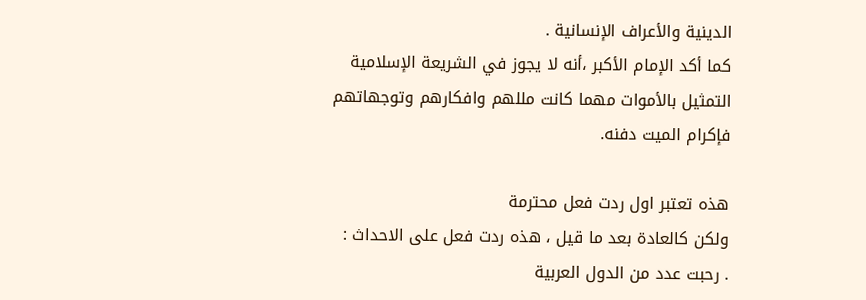الدينية والأعراف الإنسانية .
كما أكد الإمام الأكبر ،أنه لا يجوز في الشريعة الإسلامية التمثيل بالأموات مهما كانت مللهم وافكارهم وتوجهاتهم فإكرام الميت دفنه.

هذه تعتبر اول ردت فعل محترمة
ولكن كالعادة بعد ما قيل ، هذه ردت فعل على الاحداث :
. رحبت عدد من الدول العربية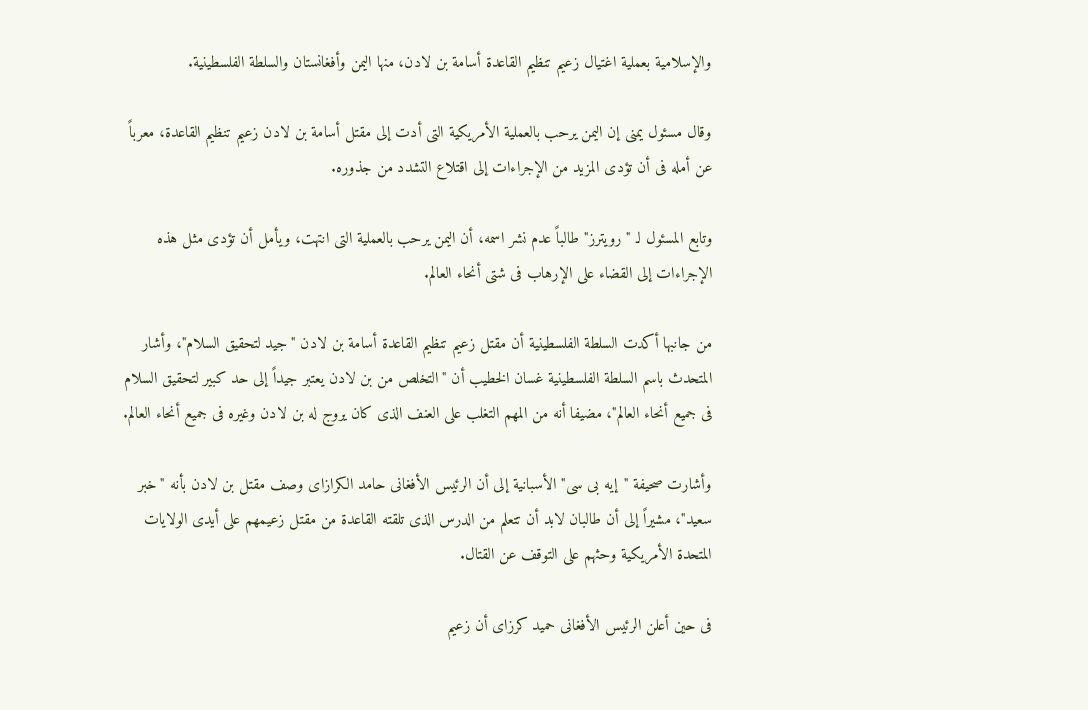والإسلامية بعملية اغتيال زعيم تنظيم القاعدة أسامة بن لادن، منها اليمن وأفغانستان والسلطة الفلسطينية.

وقال مسئول يمنى إن اليمن يرحب بالعملية الأمريكية التى أدت إلى مقتل أسامة بن لادن زعيم تنظيم القاعدة، معرباً عن أمله فى أن تؤدى المزيد من الإجراءات إلى اقتلاع التشدد من جذوره.

وتابع المسئول لـ "رويترز" طالباً عدم نشر اسمه، أن اليمن يرحب بالعملية التى انتهت، ويأمل أن تؤدى مثل هذه الإجراءات إلى القضاء على الإرهاب فى شتى أنحاء العالم.

من جانبها أكدت السلطة الفلسطينية أن مقتل زعيم تنظيم القاعدة أسامة بن لادن "جيد لتحقيق السلام"، وأشار المتحدث باسم السلطة الفلسطينية غسان الخطيب أن "التخلص من بن لادن يعتبر جيداً إلى حد كبير لتحقيق السلام فى جميع أنحاء العالم"، مضيفا أنه من المهم التغلب على العنف الذى كان يروج له بن لادن وغيره فى جميع أنحاء العالم.

وأشارت صحيفة "إيه بى سى" الأسبانية إلى أن الرئيس الأفغانى حامد الكرازاى وصف مقتل بن لادن بأنه "خبر سعيد"، مشيراً إلى أن طالبان لابد أن تتعلم من الدرس الذى تلقته القاعدة من مقتل زعيمهم على أيدى الولايات المتحدة الأمريكية وحثهم على التوقف عن القتال.

فى حين أعلن الرئيس الأفغانى حميد كرزاى أن زعيم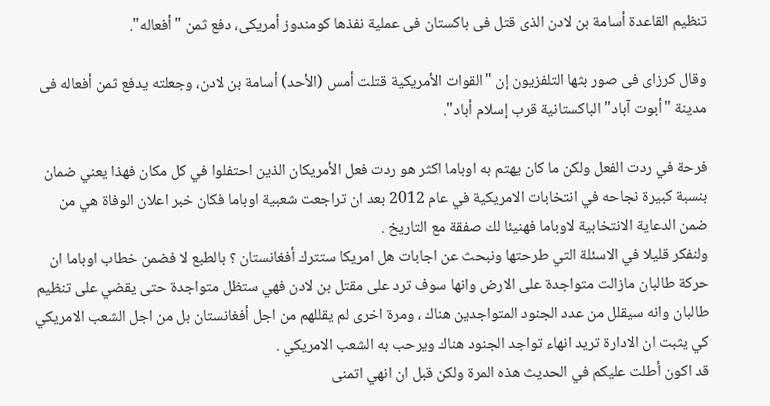تنظيم القاعدة أسامة بن لادن الذى قتل فى باكستان فى عملية نفذها كومندوز أمريكى، دفع ثمن "أفعاله".

وقال كرزاى فى صور بثها التلفزيون إن "القوات الأمريكية قتلت أمس (الأحد) أسامة بن لادن، وجعلته يدفع ثمن أفعاله فى مدينة "أبوت آباد" الباكستانية قرب إسلام أباد".

فرحة في ردت الفعل ولكن ما كان يهتم به اوباما اكثر هو ردت فعل الأمريكان الذين احتفلوا في كل مكان فهذا يعني ضمان بنسبة كبيرة نجاحه في انتخابات الامريكية في عام 2012 بعد ان تراجعت شعبية اوباما فكان خبر اعلان الوفاة هي من ضمن الدعاية الانتخابية لاوباما فهنيئا لك صفقة مع التاريخ .
ولنفكر قليلا في الاسئلة التي طرحتها ونبحث عن اجابات هل امريكا ستترك أفغانستان ؟ بالطبع لا فضمن خطاب اوباما ان حركة طالبان مازالت متواجدة على الارض وانها سوف ترد على مقتل بن لادن فهي ستظل متواجدة حتى يقضي على تنظيم طالبان وانه سيقلل من عدد الجنود المتواجدين هناك ، ومرة اخرى لم يقللهم من اجل أفغانستان بل من اجل الشعب الامريكي كي يثبت ان الادارة تريد انهاء تواجد الجنود هناك ويرحب به الشعب الامريكي .
قد اكون أطلت عليكم في الحديث هذه المرة ولكن قبل ان انهي اتمنى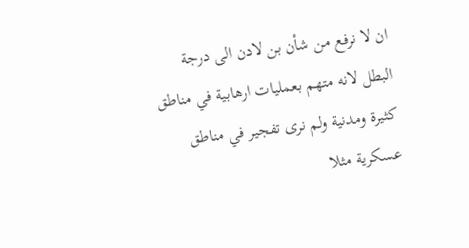ان لا نرفع من شأن بن لادن الى درجة البطل لانه متهم بعمليات ارهابية في مناطق كثيرة ومدنية ولم نرى تفجير في مناطق عسكرية مثلا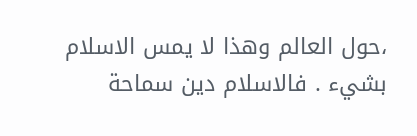،حول العالم وهذا لا يمس الاسلام بشيء . فالاسلام دين سماحة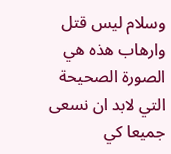وسلام ليس قتل وارهاب هذه هي الصورة الصحيحة التي لابد ان نسعى جميعا كي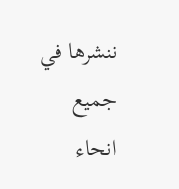ننشرها في جميع انحاء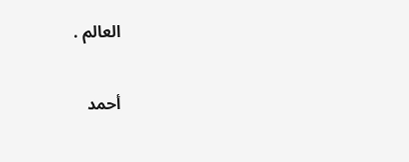العالم .


أحمد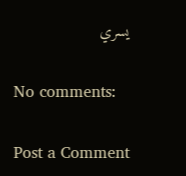يسري

No comments:

Post a Comment